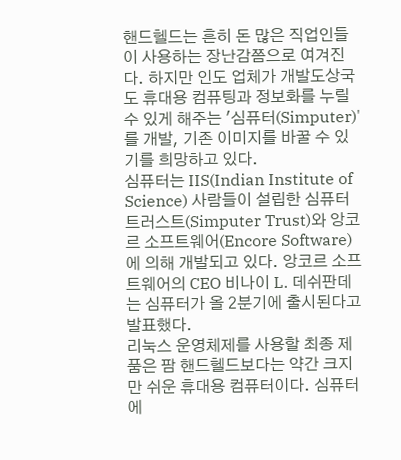핸드헬드는 흔히 돈 많은 직업인들이 사용하는 장난감쯤으로 여겨진다. 하지만 인도 업체가 개발도상국도 휴대용 컴퓨팅과 정보화를 누릴 수 있게 해주는 '심퓨터(Simputer)'를 개발, 기존 이미지를 바꿀 수 있기를 희망하고 있다.
심퓨터는 IIS(Indian Institute of Science) 사람들이 설립한 심퓨터 트러스트(Simputer Trust)와 앙코르 소프트웨어(Encore Software)에 의해 개발되고 있다. 앙코르 소프트웨어의 CEO 비나이 L. 데쉬판데는 심퓨터가 올 2분기에 출시된다고 발표했다.
리눅스 운영체제를 사용할 최종 제품은 팜 핸드헬드보다는 약간 크지만 쉬운 휴대용 컴퓨터이다. 심퓨터에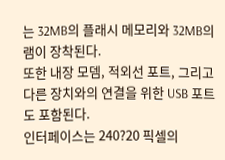는 32MB의 플래시 메모리와 32MB의 램이 장착된다.
또한 내장 모뎀, 적외선 포트, 그리고 다른 장치와의 연결을 위한 USB 포트도 포함된다.
인터페이스는 240?20 픽셀의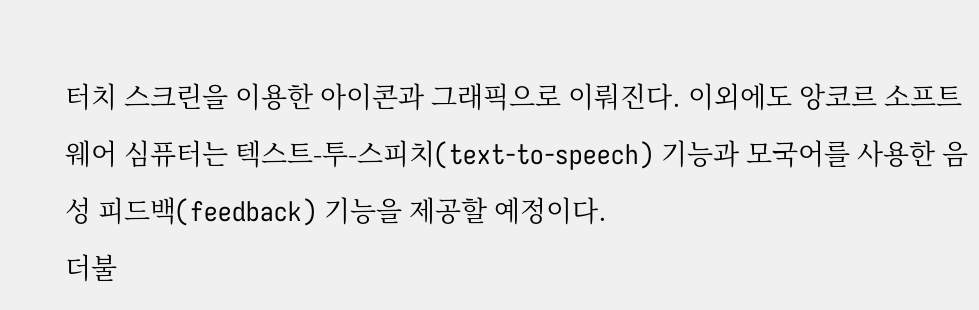터치 스크린을 이용한 아이콘과 그래픽으로 이뤄진다. 이외에도 앙코르 소프트웨어 심퓨터는 텍스트-투-스피치(text-to-speech) 기능과 모국어를 사용한 음성 피드백(feedback) 기능을 제공할 예정이다.
더불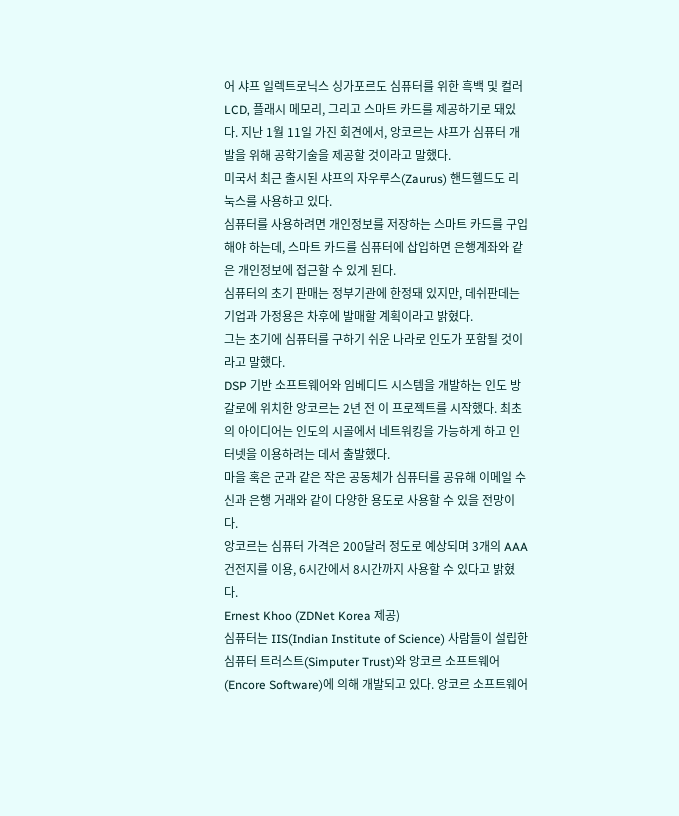어 샤프 일렉트로닉스 싱가포르도 심퓨터를 위한 흑백 및 컬러 LCD, 플래시 메모리, 그리고 스마트 카드를 제공하기로 돼있다. 지난 1월 11일 가진 회견에서, 앙코르는 샤프가 심퓨터 개발을 위해 공학기술을 제공할 것이라고 말했다.
미국서 최근 출시된 샤프의 자우루스(Zaurus) 핸드헬드도 리눅스를 사용하고 있다.
심퓨터를 사용하려면 개인정보를 저장하는 스마트 카드를 구입해야 하는데, 스마트 카드를 심퓨터에 삽입하면 은행계좌와 같은 개인정보에 접근할 수 있게 된다.
심퓨터의 초기 판매는 정부기관에 한정돼 있지만, 데쉬판데는 기업과 가정용은 차후에 발매할 계획이라고 밝혔다.
그는 초기에 심퓨터를 구하기 쉬운 나라로 인도가 포함될 것이라고 말했다.
DSP 기반 소프트웨어와 임베디드 시스템을 개발하는 인도 방갈로에 위치한 앙코르는 2년 전 이 프로젝트를 시작했다. 최초의 아이디어는 인도의 시골에서 네트워킹을 가능하게 하고 인터넷을 이용하려는 데서 출발했다.
마을 혹은 군과 같은 작은 공동체가 심퓨터를 공유해 이메일 수신과 은행 거래와 같이 다양한 용도로 사용할 수 있을 전망이다.
앙코르는 심퓨터 가격은 200달러 정도로 예상되며 3개의 AAA 건전지를 이용, 6시간에서 8시간까지 사용할 수 있다고 밝혔다.
Ernest Khoo (ZDNet Korea 제공)
심퓨터는 IIS(Indian Institute of Science) 사람들이 설립한 심퓨터 트러스트(Simputer Trust)와 앙코르 소프트웨어(Encore Software)에 의해 개발되고 있다. 앙코르 소프트웨어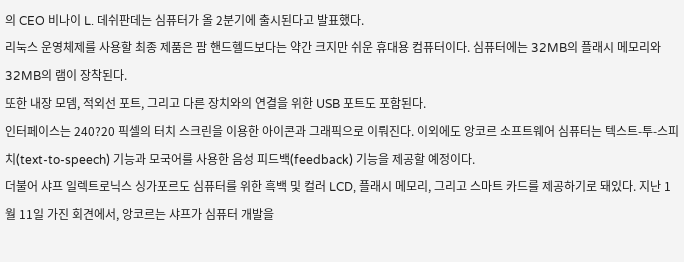의 CEO 비나이 L. 데쉬판데는 심퓨터가 올 2분기에 출시된다고 발표했다.
리눅스 운영체제를 사용할 최종 제품은 팜 핸드헬드보다는 약간 크지만 쉬운 휴대용 컴퓨터이다. 심퓨터에는 32MB의 플래시 메모리와 32MB의 램이 장착된다.
또한 내장 모뎀, 적외선 포트, 그리고 다른 장치와의 연결을 위한 USB 포트도 포함된다.
인터페이스는 240?20 픽셀의 터치 스크린을 이용한 아이콘과 그래픽으로 이뤄진다. 이외에도 앙코르 소프트웨어 심퓨터는 텍스트-투-스피치(text-to-speech) 기능과 모국어를 사용한 음성 피드백(feedback) 기능을 제공할 예정이다.
더불어 샤프 일렉트로닉스 싱가포르도 심퓨터를 위한 흑백 및 컬러 LCD, 플래시 메모리, 그리고 스마트 카드를 제공하기로 돼있다. 지난 1월 11일 가진 회견에서, 앙코르는 샤프가 심퓨터 개발을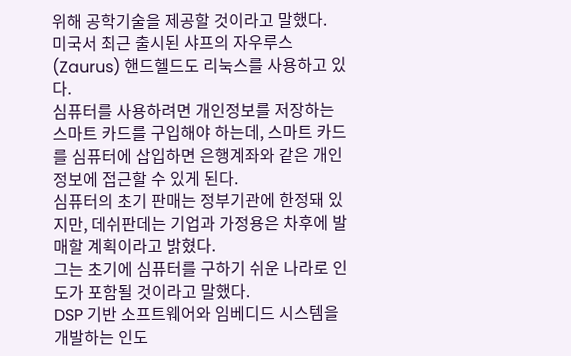위해 공학기술을 제공할 것이라고 말했다.
미국서 최근 출시된 샤프의 자우루스(Zaurus) 핸드헬드도 리눅스를 사용하고 있다.
심퓨터를 사용하려면 개인정보를 저장하는 스마트 카드를 구입해야 하는데, 스마트 카드를 심퓨터에 삽입하면 은행계좌와 같은 개인정보에 접근할 수 있게 된다.
심퓨터의 초기 판매는 정부기관에 한정돼 있지만, 데쉬판데는 기업과 가정용은 차후에 발매할 계획이라고 밝혔다.
그는 초기에 심퓨터를 구하기 쉬운 나라로 인도가 포함될 것이라고 말했다.
DSP 기반 소프트웨어와 임베디드 시스템을 개발하는 인도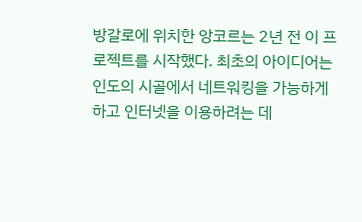방갈로에 위치한 앙코르는 2년 전 이 프로젝트를 시작했다. 최초의 아이디어는 인도의 시골에서 네트워킹을 가능하게 하고 인터넷을 이용하려는 데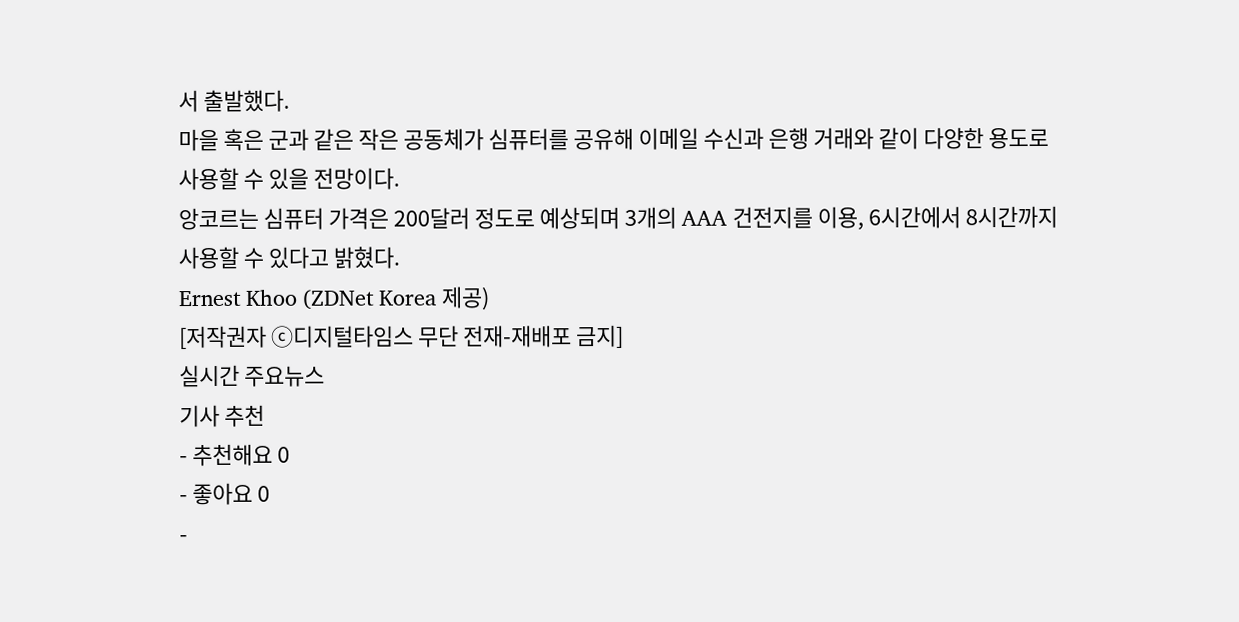서 출발했다.
마을 혹은 군과 같은 작은 공동체가 심퓨터를 공유해 이메일 수신과 은행 거래와 같이 다양한 용도로 사용할 수 있을 전망이다.
앙코르는 심퓨터 가격은 200달러 정도로 예상되며 3개의 AAA 건전지를 이용, 6시간에서 8시간까지 사용할 수 있다고 밝혔다.
Ernest Khoo (ZDNet Korea 제공)
[저작권자 ⓒ디지털타임스 무단 전재-재배포 금지]
실시간 주요뉴스
기사 추천
- 추천해요 0
- 좋아요 0
-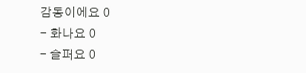감동이에요 0
- 화나요 0
- 슬퍼요 0